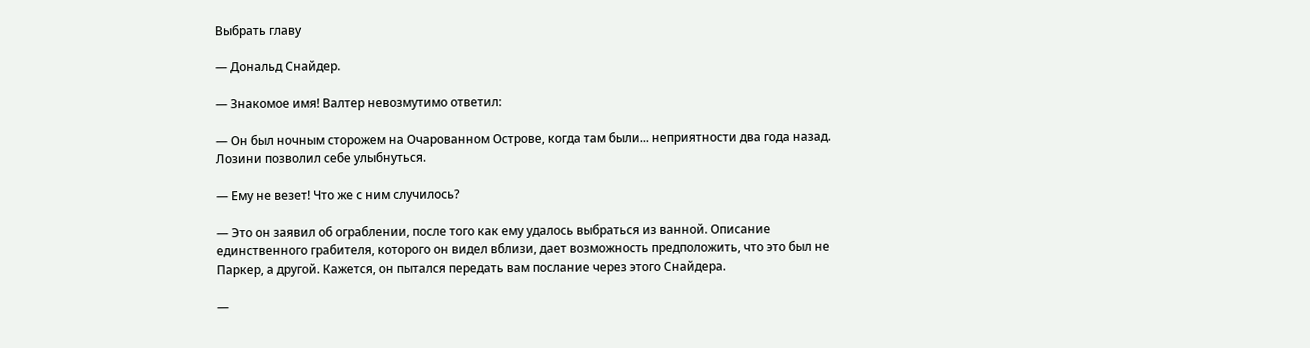Выбрать главу

— Дональд Снайдер.

— Знакомое имя! Валтер невозмутимо ответил:

— Он был ночным сторожем на Очарованном Острове, когда там были... неприятности два года назад. Лозини позволил себе улыбнуться.

— Ему не везет! Что же с ним случилось?

— Это он заявил об ограблении, после того как ему удалось выбраться из ванной. Описание единственного грабителя, которого он видел вблизи, дает возможность предположить, что это был не Паркер, а другой. Кажется, он пытался передать вам послание через этого Снайдера.

—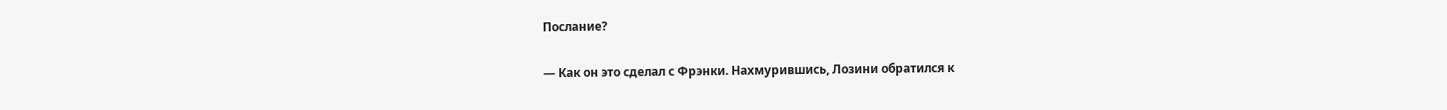Послание?

— Как он это сделал с Фрэнки. Нахмурившись, Лозини обратился к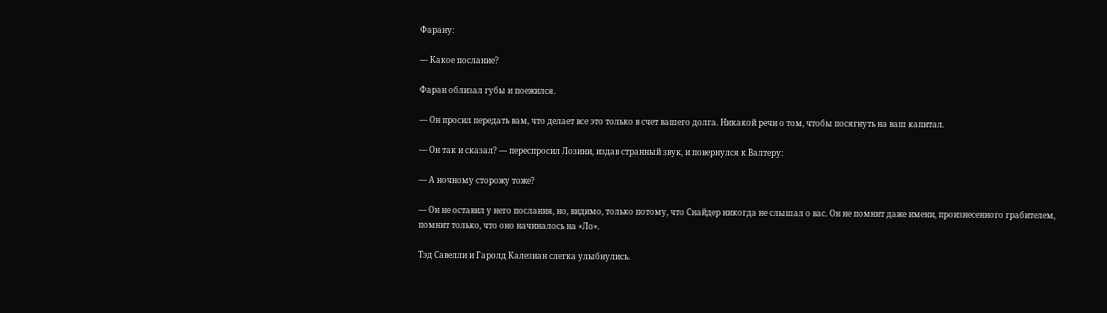Фарану:

— Какое послание?

Фаран облизал губы и поежился.

— Он просил передать вам, что делает все это только в счет вашего долга. Никакой речи о том, чтобы посягнуть на ваш капитал.

— Он так и сказал? — переспросил Лозини, издав странный звук, и повернулся к Валтеру:

— А ночному сторожу тоже?

— Он не оставил у него послания, но, видимо, только потому, что Снайдер никогда не слышал о вас. Он не помнит даже имени, произнесенного грабителем, помнит только, что оно начиналось на «Ло».

Тэд Савелли и Гаролд Калезиан слегка улыбнулись.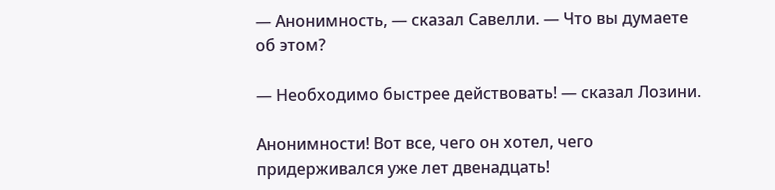— Анонимность, — сказал Савелли. — Что вы думаете об этом?

— Необходимо быстрее действовать! — сказал Лозини.

Анонимности! Вот все, чего он хотел, чего придерживался уже лет двенадцать!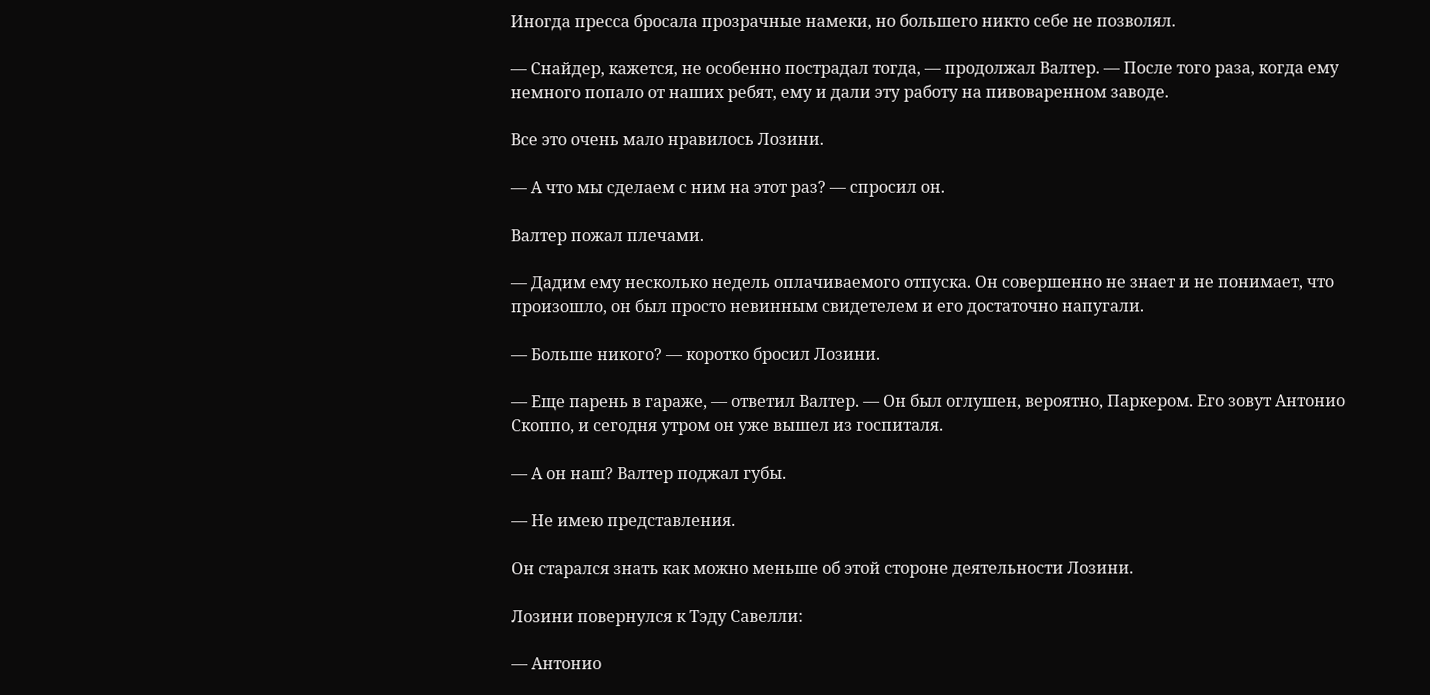Иногда пресса бросала прозрачные намеки, но большего никто себе не позволял.

— Снайдер, кажется, не особенно пострадал тогда, — продолжал Валтер. — После того раза, когда ему немного попало от наших ребят, ему и дали эту работу на пивоваренном заводе.

Все это очень мало нравилось Лозини.

— А что мы сделаем с ним на этот раз? — спросил он.

Валтер пожал плечами.

— Дадим ему несколько недель оплачиваемого отпуска. Он совершенно не знает и не понимает, что произошло, он был просто невинным свидетелем и его достаточно напугали.

— Больше никого? — коротко бросил Лозини.

— Еще парень в гараже, — ответил Валтер. — Он был оглушен, вероятно, Паркером. Его зовут Антонио Скоппо, и сегодня утром он уже вышел из госпиталя.

— А он наш? Валтер поджал губы.

— Не имею представления.

Он старался знать как можно меньше об этой стороне деятельности Лозини.

Лозини повернулся к Тэду Савелли:

— Антонио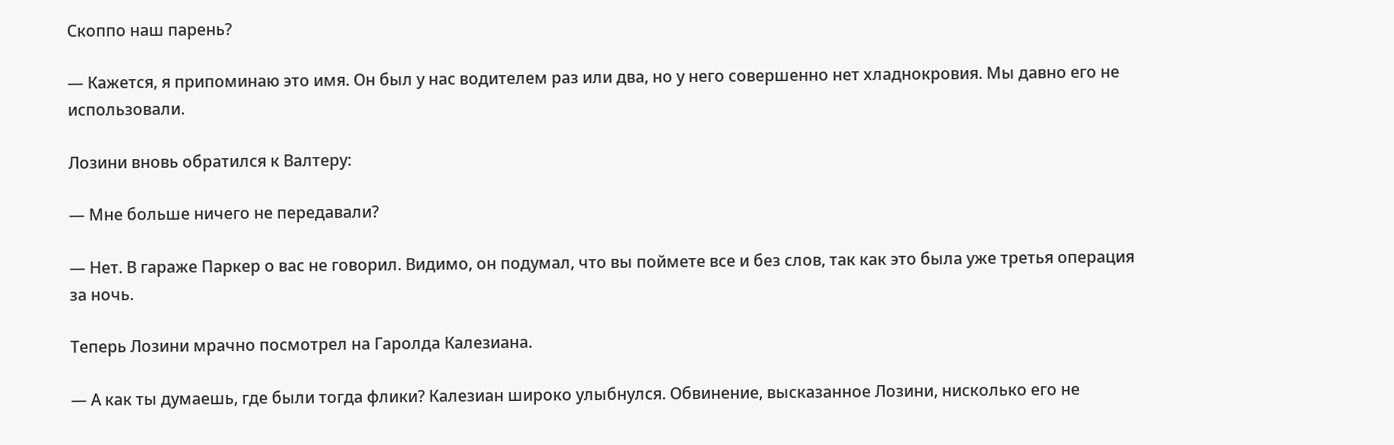Скоппо наш парень?

— Кажется, я припоминаю это имя. Он был у нас водителем раз или два, но у него совершенно нет хладнокровия. Мы давно его не использовали.

Лозини вновь обратился к Валтеру:

— Мне больше ничего не передавали?

— Нет. В гараже Паркер о вас не говорил. Видимо, он подумал, что вы поймете все и без слов, так как это была уже третья операция за ночь.

Теперь Лозини мрачно посмотрел на Гаролда Калезиана.

— А как ты думаешь, где были тогда флики? Калезиан широко улыбнулся. Обвинение, высказанное Лозини, нисколько его не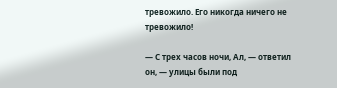тревожило. Его никогда ничего не тревожило!

— С трех часов ночи, Ал, — ответил он, — улицы были под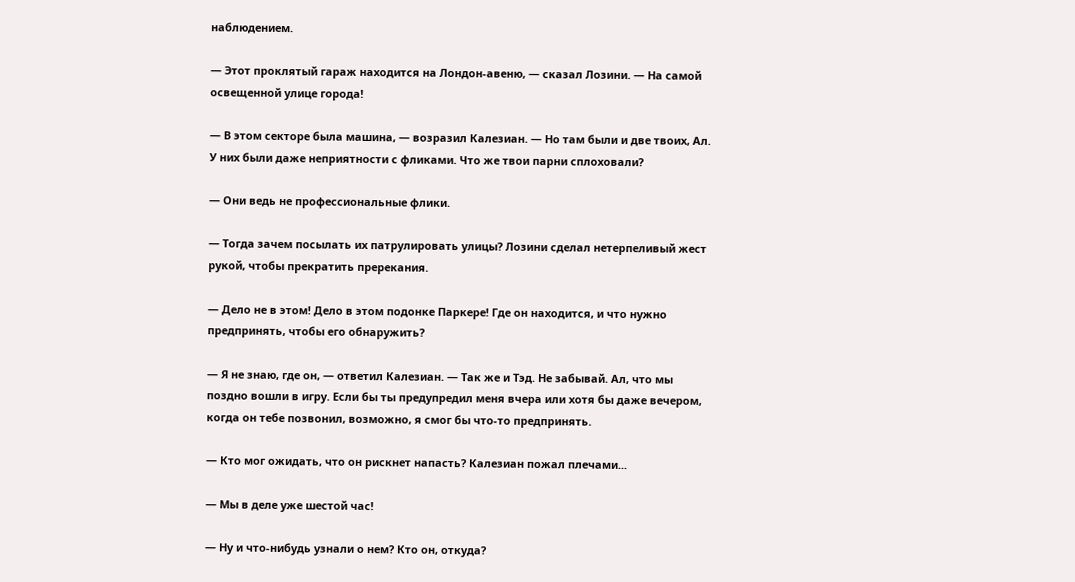наблюдением.

— Этот проклятый гараж находится на Лондон-авеню, — сказал Лозини. — На самой освещенной улице города!

— В этом секторе была машина, — возразил Калезиан. — Но там были и две твоих, Ал. У них были даже неприятности с фликами. Что же твои парни сплоховали?

— Они ведь не профессиональные флики.

— Тогда зачем посылать их патрулировать улицы? Лозини сделал нетерпеливый жест рукой, чтобы прекратить пререкания.

— Дело не в этом! Дело в этом подонке Паркере! Где он находится, и что нужно предпринять, чтобы его обнаружить?

— Я не знаю, где он, — ответил Калезиан. — Так же и Тэд. Не забывай. Ал, что мы поздно вошли в игру. Если бы ты предупредил меня вчера или хотя бы даже вечером, когда он тебе позвонил, возможно, я смог бы что-то предпринять.

— Кто мог ожидать, что он рискнет напасть? Калезиан пожал плечами...

— Мы в деле уже шестой час!

— Ну и что-нибудь узнали о нем? Кто он, откуда?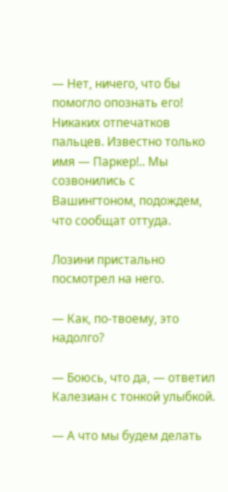— Нет, ничего, что бы помогло опознать его! Никаких отпечатков пальцев. Известно только имя — Паркер!.. Мы созвонились с Вашингтоном, подождем, что сообщат оттуда.

Лозини пристально посмотрел на него.

— Как, по-твоему, это надолго?

— Боюсь, что да, — ответил Калезиан с тонкой улыбкой.

— А что мы будем делать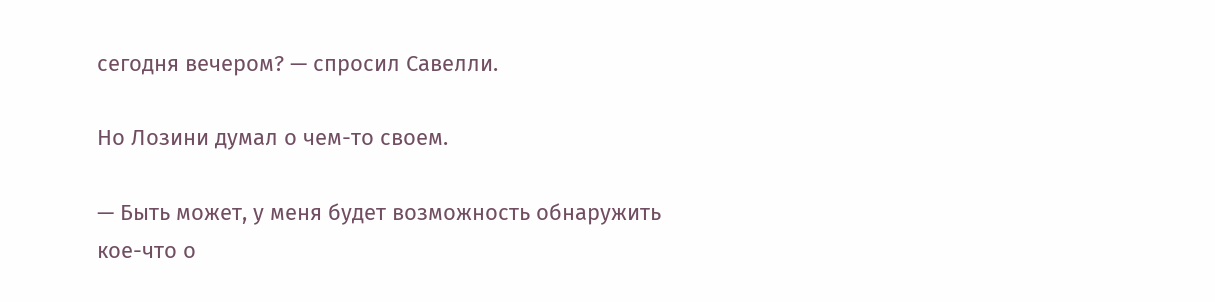сегодня вечером? — спросил Савелли.

Но Лозини думал о чем-то своем.

— Быть может, у меня будет возможность обнаружить кое-что о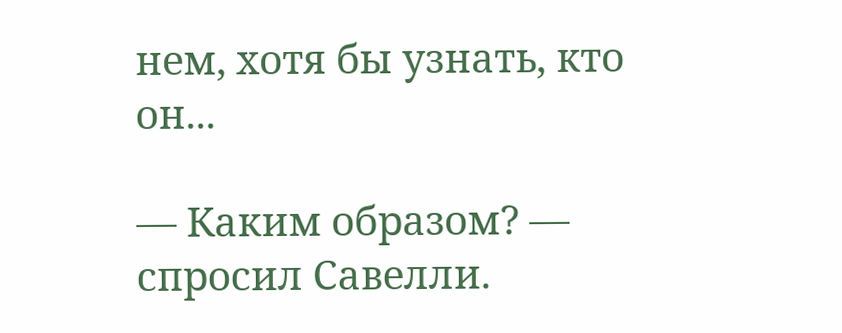нем, хотя бы узнать, кто он...

— Каким образом? — спросил Савелли.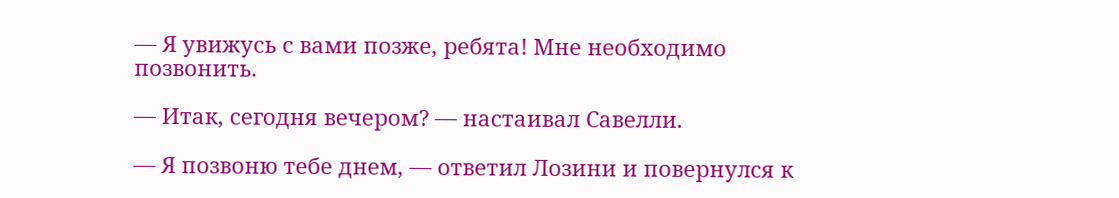— Я увижусь с вами позже, ребята! Мне необходимо позвонить.

— Итак, сегодня вечером? — настаивал Савелли.

— Я позвоню тебе днем, — ответил Лозини и повернулся к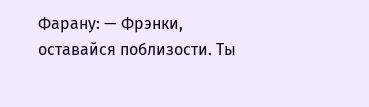Фарану: — Фрэнки, оставайся поблизости. Ты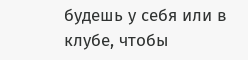будешь у себя или в клубе, чтобы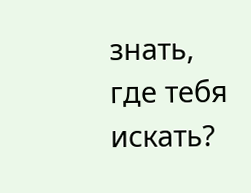знать, где тебя искать?